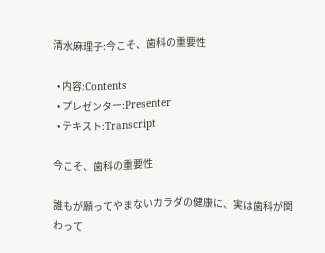清水麻理子:今こそ、歯科の重要性

  • 内容:Contents
  • プレゼンター:Presenter
  • テキスト:Transcript

今こそ、歯科の重要性

誰もが願ってやまないカラダの健康に、実は歯科が関わって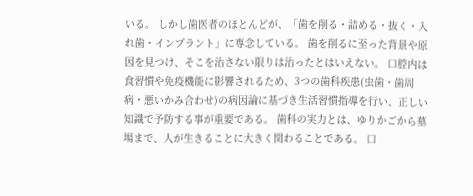いる。 しかし歯医者のほとんどが、「歯を削る・詰める・抜く・入れ歯・インプラント」に専念している。 歯を削るに至った背景や原因を見つけ、そこを治さない限りは治ったとはいえない。 口腔内は食習慣や免疫機能に影響されるため、3つの歯科疾患(虫歯・歯周病・悪いかみ合わせ)の病因論に基づき生活習慣指導を行い、正しい知識で予防する事が重要である。 歯科の実力とは、ゆりかごから墓場まで、人が生きることに大きく関わることである。 口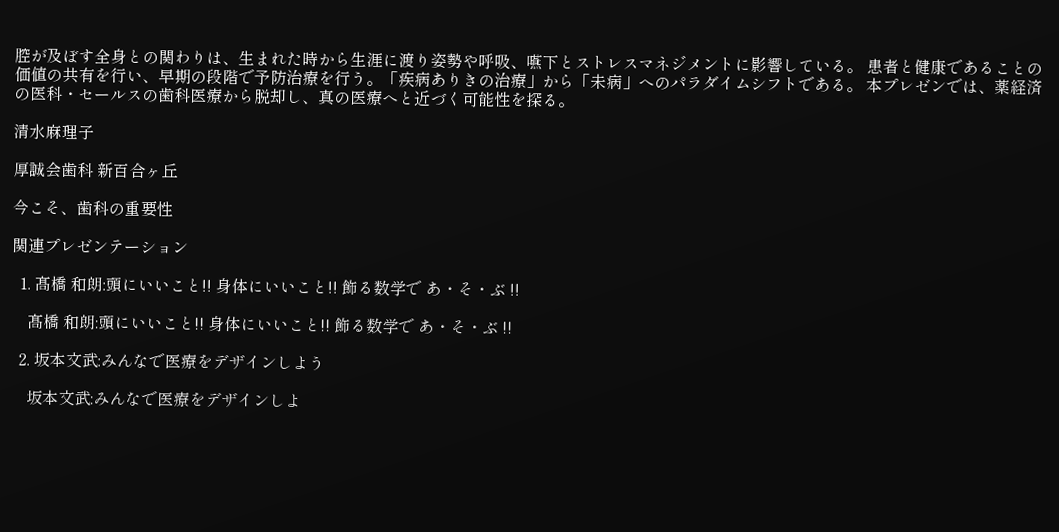腔が及ぼす全身との関わりは、生まれた時から生涯に渡り姿勢や呼吸、嚥下とストレスマネジメントに影響している。 患者と健康であることの価値の共有を行い、早期の段階で予防治療を行う。「疾病ありきの治療」から「未病」へのパラダイムシフトである。 本プレゼンでは、薬経済の医科・セールスの歯科医療から脱却し、真の医療へと近づく可能性を探る。

清水麻理子

厚誠会歯科 新百合ヶ丘

今こそ、歯科の重要性

関連プレゼンテーション

  1. 髙橋 和朗:頭にいいこと!! 身体にいいこと!! 飾る数学で あ・そ・ぶ !!

    髙橋 和朗:頭にいいこと!! 身体にいいこと!! 飾る数学で あ・そ・ぶ !!

  2. 坂本文武:みんなで医療をデザインしよう

    坂本文武:みんなで医療をデザインしよ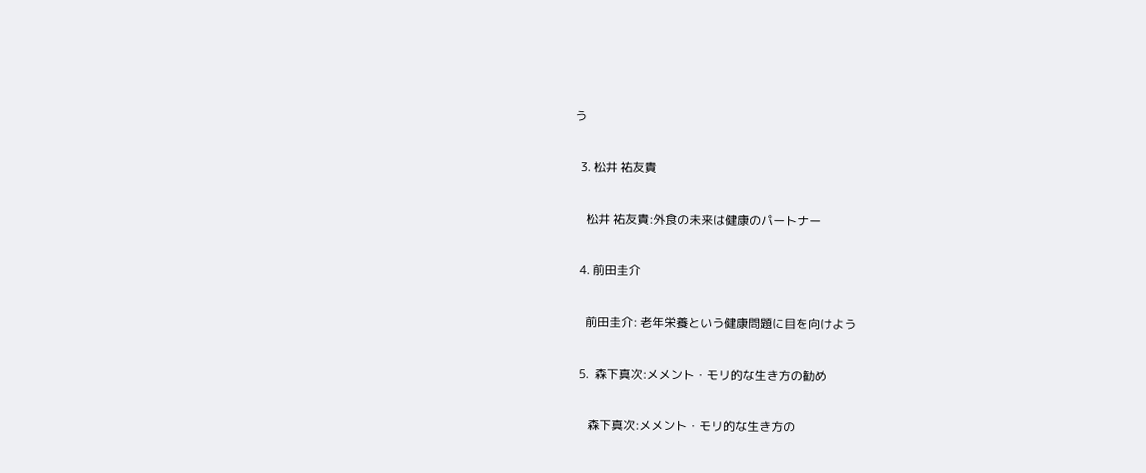う

  3. 松井 祐友貴

    松井 祐友貴:外食の未来は健康のパートナー

  4. 前田圭介

    前田圭介: 老年栄養という健康問題に目を向けよう

  5.  森下真次:メメント・モリ的な生き方の勧め

     森下真次:メメント・モリ的な生き方の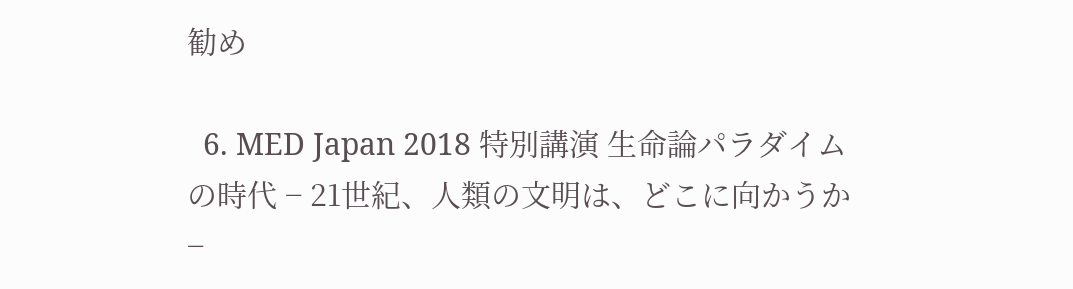勧め

  6. MED Japan 2018 特別講演 生命論パラダイムの時代 − 21世紀、人類の文明は、どこに向かうか −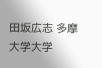田坂広志 多摩大学大学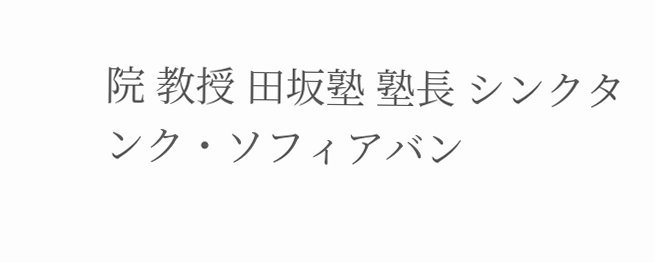院 教授 田坂塾 塾長 シンクタンク・ソフィアバン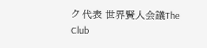ク 代表 世界賢人会議The Club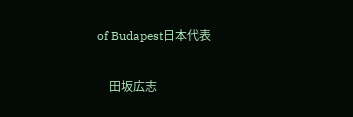of Budapest日本代表

    田坂広志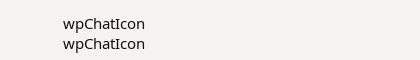wpChatIcon
wpChatIcon